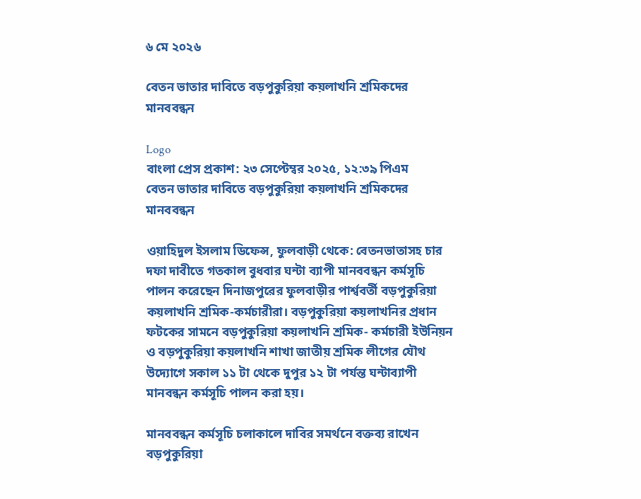৬ মে ২০২৬

বেতন ভাতার দাবিতে বড়পুকুরিয়া কয়লাখনি শ্রমিকদের মানববন্ধন

Logo
বাংলা প্রেস প্রকাশ: ২৩ সেপ্টেম্বর ২০২৫, ১২:৩৯ পিএম
বেতন ভাতার দাবিতে বড়পুকুরিয়া কয়লাখনি শ্রমিকদের মানববন্ধন

ওয়াহিদুল ইসলাম ডিফেন্স, ফুলবাড়ী থেকে: বেতনভাতাসহ চার দফা দাবীতে গতকাল বুধবার ঘন্টা ব্যাপী মানববন্ধন কর্মসূচি পালন করেছেন দিনাজপুরের ফুলবাড়ীর পার্শ্ববর্তী বড়পুকুরিয়া কয়লাখনি শ্রমিক-কর্মচারীরা। বড়পুকুরিয়া কয়লাখনির প্রধান ফটকের সামনে বড়পুকুরিয়া কয়লাখনি শ্রমিক- কর্মচারী ইউনিয়ন ও বড়পুকুরিয়া কয়লাখনি শাখা জাতীয় শ্রমিক লীগের যৌথ উদ্যোগে সকাল ১১ টা থেকে দুপুর ১২ টা পর্যন্ত ঘন্টাব্যাপী মানবন্ধন কর্মসূচি পালন করা হয়।

মানববন্ধন কর্মসূচি চলাকালে দাবির সমর্থনে বক্তব্য রাখেন বড়পুকুরিয়া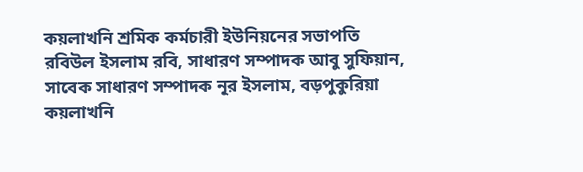কয়লাখনি শ্রমিক কর্মচারী ইউনিয়নের সভাপতি রবিউল ইসলাম রবি, সাধারণ সম্পাদক আবু সুফিয়ান, সাবেক সাধারণ সম্পাদক নূর ইসলাম, বড়পুকুরিয়া কয়লাখনি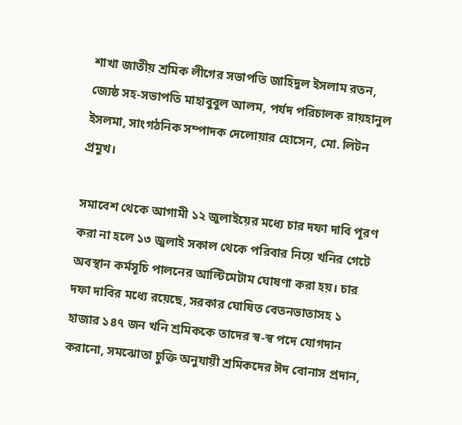শাখা জাতীয় শ্রমিক লীগের সভাপতি জাহিদুল ইসলাম রতন, জ্যেষ্ঠ সহ-সভাপতি মাহাবুবুল আলম, পর্যদ পরিচালক রায়হানুল ইসলমা, সাংগঠনিক সম্পাদক দেলোয়ার হোসেন, মো. লিটন প্রমুখ।

সমাবেশ থেকে আগামী ১২ জুলাইয়ের মধ্যে চার দফা দাবি পূরণ করা না হলে ১৩ জুলাই সকাল থেকে পরিবার নিয়ে খনির গেটে অবস্থান কর্মসূচি পালনের আল্টিমেটাম ঘোষণা করা হয়। চার দফা দাবির মধ্যে রয়েছে, সরকার ঘোষিত বেতনভাতাসহ ১ হাজার ১৪৭ জন খনি শ্রমিককে তাদের স্ব-স্ব পদে যোগদান করানো, সমঝোতা চুক্তি অনুযায়ী শ্রমিকদের ঈদ বোনাস প্রদান,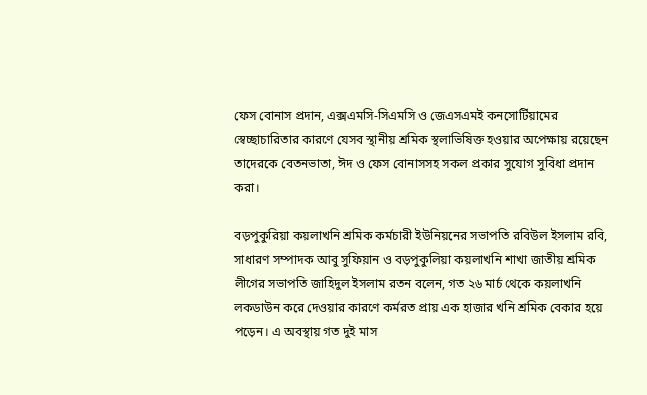ফেস বোনাস প্রদান, এক্সএমসি-সিএমসি ও জেএসএমই কনসোর্টিয়ামের স্বেচ্ছাচারিতার কারণে যেসব স্থানীয় শ্রমিক স্থলাভিষিক্ত হওয়ার অপেক্ষায় রয়েছেন তাদেরকে বেতনভাতা, ঈদ ও ফেস বোনাসসহ সকল প্রকার সুযোগ সুবিধা প্রদান করা।

বড়পুকুরিয়া কয়লাখনি শ্রমিক কর্মচারী ইউনিয়নের সভাপতি রবিউল ইসলাম রবি, সাধারণ সম্পাদক আবু সুফিয়ান ও বড়পুকুলিয়া কয়লাখনি শাখা জাতীয় শ্রমিক লীগের সভাপতি জাহিদুল ইসলাম রতন বলেন, গত ২৬ মার্চ থেকে কয়লাখনি লকডাউন করে দেওয়ার কারণে কর্মরত প্রায় এক হাজার খনি শ্রমিক বেকার হয়ে পড়েন। এ অবস্থায় গত দুই মাস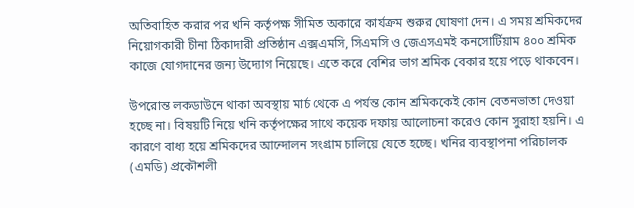অতিবাহিত করার পর খনি কর্তৃপক্ষ সীমিত অকারে কার্যক্রম শুরুর ঘোষণা দেন। এ সময় শ্রমিকদের নিয়োগকারী চীনা ঠিকাদারী প্রতিষ্ঠান এক্সএমসি, সিএমসি ও জেএসএমই কনসোর্টিয়াম ৪০০ শ্রমিক কাজে যোগদানের জন্য উদ্যোগ নিয়েছে। এতে করে বেশির ভাগ শ্রমিক বেকার হয়ে পড়ে থাকবেন।

উপরোন্ত লকডাউনে থাকা অবস্থায় মার্চ থেকে এ পর্যন্ত কোন শ্রমিককেই কোন বেতনভাতা দেওয়া হচ্ছে না। বিষয়টি নিয়ে খনি কর্তৃপক্ষের সাথে কয়েক দফায় আলোচনা করেও কোন সুরাহা হয়নি। এ কারণে বাধ্য হয়ে শ্রমিকদের আন্দোলন সংগ্রাম চালিয়ে যেতে হচ্ছে। খনির ব্যবস্থাপনা পরিচালক (এমডি) প্রকৌশলী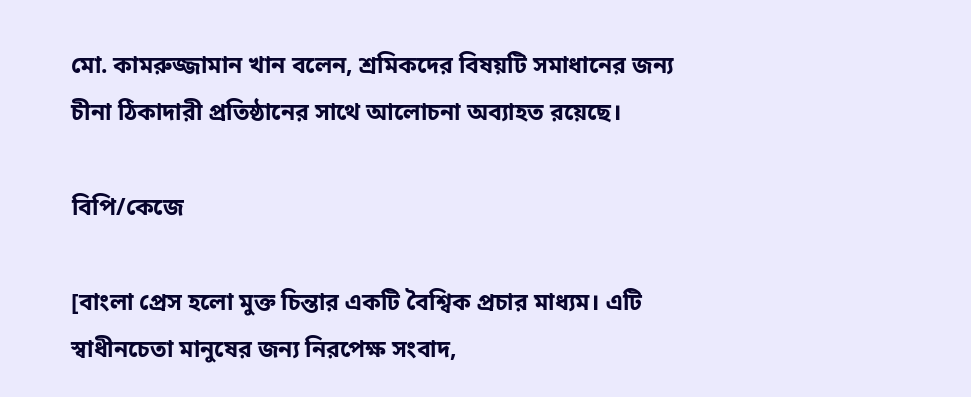মো. কামরুজ্জামান খান বলেন, শ্রমিকদের বিষয়টি সমাধানের জন্য চীনা ঠিকাদারী প্রতিষ্ঠানের সাথে আলোচনা অব্যাহত রয়েছে।

বিপি/কেজে

[বাংলা প্রেস হলো মুক্ত চিন্তার একটি বৈশ্বিক প্রচার মাধ্যম। এটি স্বাধীনচেতা মানুষের জন্য নিরপেক্ষ সংবাদ,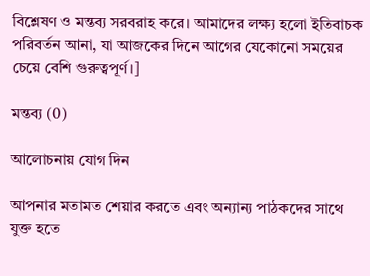বিশ্লেষণ ও মন্তব্য সরবরাহ করে। আমাদের লক্ষ্য হলো ইতিবাচক পরিবর্তন আনা, যা আজকের দিনে আগের যেকোনো সময়ের চেয়ে বেশি গুরুত্বপূর্ণ।]

মন্তব্য (0)

আলোচনায় যোগ দিন

আপনার মতামত শেয়ার করতে এবং অন্যান্য পাঠকদের সাথে যুক্ত হতে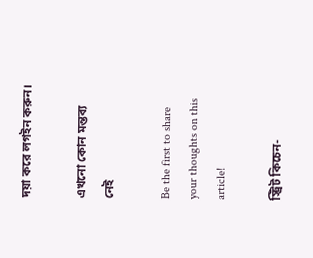দয়া করে লগইন করুন।

এখনো কোন মন্তব্য নেই

Be the first to share your thoughts on this article!

স্ট্রিট কিচেন-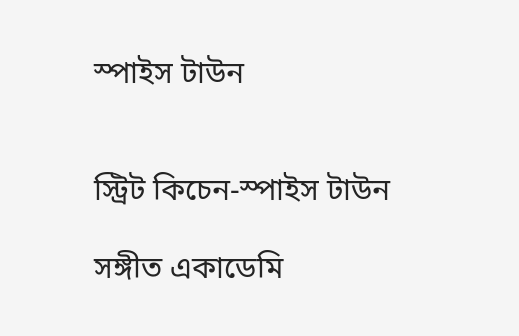স্পাইস টাউন


স্ট্রিট কিচেন-স্পাইস টাউন

সঙ্গীত একাডেমি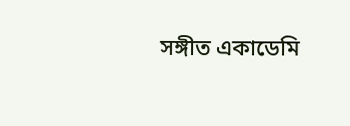সঙ্গীত একাডেমি